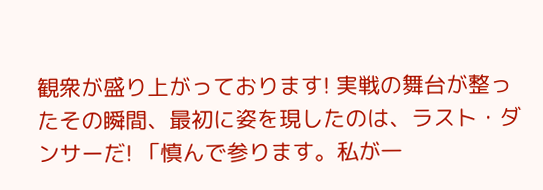観衆が盛り上がっております! 実戦の舞台が整ったその瞬間、最初に姿を現したのは、ラスト・ダンサーだ! 「慎んで参ります。私が一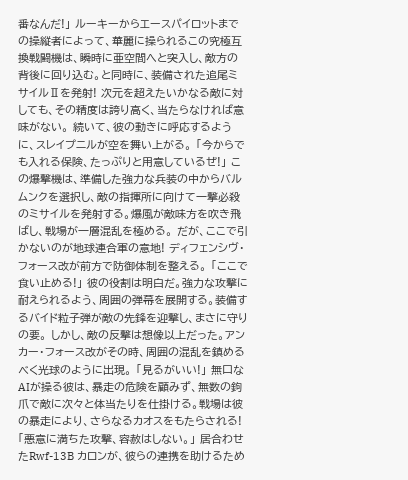番なんだ!」 ルーキーからエースパイロットまでの操縦者によって、華麗に操られるこの究極互換戦闘機は、瞬時に亜空間へと突入し、敵方の背後に回り込む。と同時に、装備された追尾ミサイルⅡを発射! 次元を超えたいかなる敵に対しても、その精度は誇り高く、当たらなければ意味がない。 続いて、彼の動きに呼応するように、スレイプニルが空を舞い上がる。 「今からでも入れる保険、たっぷりと用意しているぜ!」 この爆撃機は、準備した強力な兵装の中からバルムンクを選択し、敵の指揮所に向けて一撃必殺のミサイルを発射する。爆風が敵味方を吹き飛ばし、戦場が一層混乱を極める。 だが、ここで引かないのが地球連合軍の意地! ディフェンシヴ・フォース改が前方で防御体制を整える。 「ここで食い止める!」 彼の役割は明白だ。強力な攻撃に耐えられるよう、周囲の弾幕を展開する。装備するバイド粒子弾が敵の先鋒を迎撃し、まさに守りの要。 しかし、敵の反撃は想像以上だった。アンカー・フォース改がその時、周囲の混乱を鎮めるべく光球のように出現。 「見るがいい!」 無口なAIが操る彼は、暴走の危険を顧みず、無数の鉤爪で敵に次々と体当たりを仕掛ける。戦場は彼の暴走により、さらなるカオスをもたらされる! 「悪意に満ちた攻撃、容赦はしない。」 居合わせたRwf-13B カロンが、彼らの連携を助けるため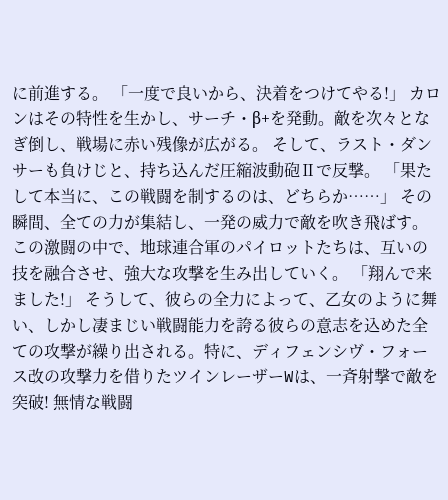に前進する。 「一度で良いから、決着をつけてやる!」 カロンはその特性を生かし、サーチ・β+を発動。敵を次々となぎ倒し、戦場に赤い残像が広がる。 そして、ラスト・ダンサーも負けじと、持ち込んだ圧縮波動砲Ⅱで反撃。 「果たして本当に、この戦闘を制するのは、どちらか……」 その瞬間、全ての力が集結し、一発の威力で敵を吹き飛ばす。 この激闘の中で、地球連合軍のパイロットたちは、互いの技を融合させ、強大な攻撃を生み出していく。 「翔んで来ました!」 そうして、彼らの全力によって、乙女のように舞い、しかし凄まじい戦闘能力を誇る彼らの意志を込めた全ての攻撃が繰り出される。特に、ディフェンシヴ・フォース改の攻撃力を借りたツインレーザーWは、一斉射撃で敵を突破! 無情な戦闘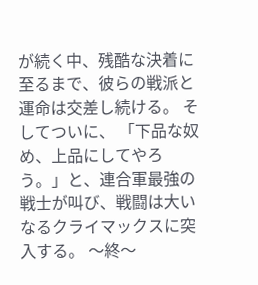が続く中、残酷な決着に至るまで、彼らの戦派と運命は交差し続ける。 そしてついに、 「下品な奴め、上品にしてやろう。」と、連合軍最強の戦士が叫び、戦闘は大いなるクライマックスに突入する。 〜終〜